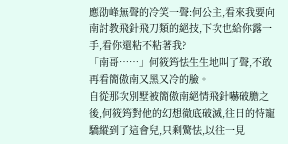應劭峰無聲的冷笑一聲:何公主,看來我要向南討教飛針飛刀類的絕技,下次也給你露一手,看你還粘不粘著我?
「南哥……」何筱筠怯生生地叫了聲,不敢再看簡傲南又黑又冷的臉。
自從那次別墅被簡傲南絕情飛針嚇破膽之後,何筱筠對他的幻想徹底破滅,往日的恃寵驕縱到了這會兒,只剩驚怯,以往一見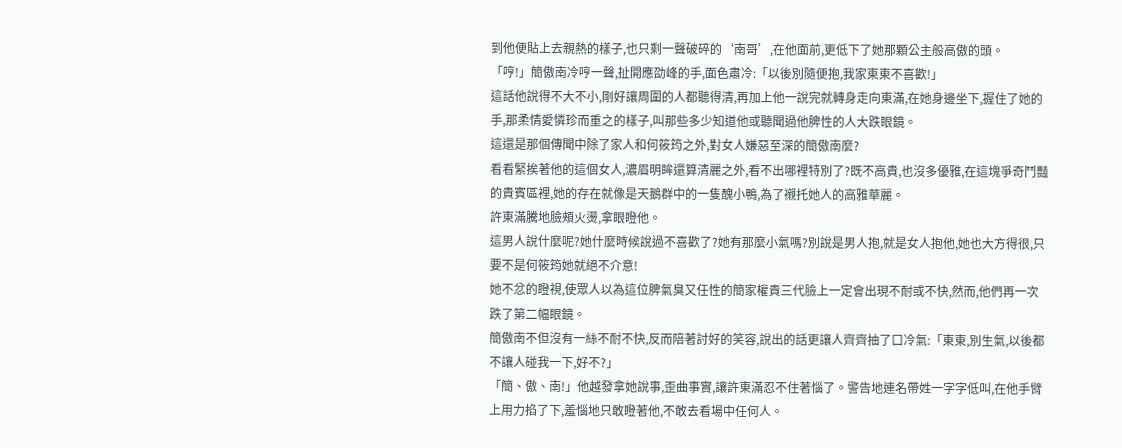到他便貼上去親熱的樣子,也只剩一聲破碎的‘南哥’,在他面前,更低下了她那顆公主般高傲的頭。
「哼!」簡傲南冷哼一聲,扯開應劭峰的手,面色肅冷:「以後別隨便抱,我家東東不喜歡!」
這話他說得不大不小,剛好讓周圍的人都聽得清,再加上他一說完就轉身走向東滿,在她身邊坐下,握住了她的手,那柔情愛憐珍而重之的樣子,叫那些多少知道他或聽聞過他脾性的人大跌眼鏡。
這還是那個傳聞中除了家人和何筱筠之外,對女人嫌惡至深的簡傲南麼?
看看緊挨著他的這個女人,濃眉明眸還算清麗之外,看不出哪裡特別了?既不高貴,也沒多優雅,在這塊爭奇鬥豔的貴賓區裡,她的存在就像是天鵝群中的一隻醜小鴨,為了襯托她人的高雅華麗。
許東滿騰地臉頰火燙,拿眼瞪他。
這男人說什麼呢?她什麼時候說過不喜歡了?她有那麼小氣嗎?別說是男人抱,就是女人抱他,她也大方得很,只要不是何筱筠她就絕不介意!
她不忿的瞪視,使眾人以為這位脾氣臭又任性的簡家權貴三代臉上一定會出現不耐或不快,然而,他們再一次跌了第二幅眼鏡。
簡傲南不但沒有一絲不耐不快,反而陪著討好的笑容,說出的話更讓人齊齊抽了口冷氣:「東東,別生氣,以後都不讓人碰我一下,好不?」
「簡、傲、南!」他越發拿她說事,歪曲事實,讓許東滿忍不住著惱了。警告地連名帶姓一字字低叫,在他手臂上用力掐了下,羞惱地只敢瞪著他,不敢去看場中任何人。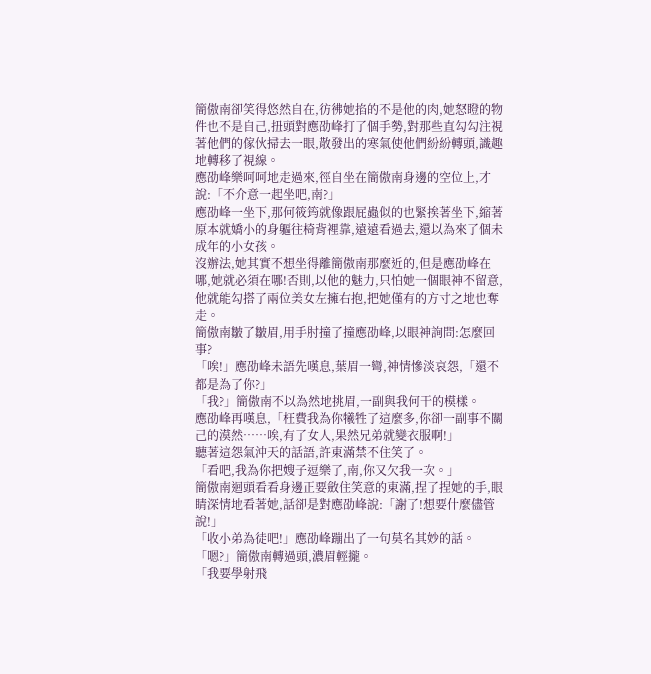簡傲南卻笑得悠然自在,彷彿她掐的不是他的肉,她怒瞪的物件也不是自己,扭頭對應劭峰打了個手勢,對那些直勾勾注視著他們的傢伙掃去一眼,散發出的寒氣使他們紛紛轉頭,識趣地轉移了視線。
應劭峰樂呵呵地走過來,徑自坐在簡傲南身邊的空位上,才說:「不介意一起坐吧,南?」
應劭峰一坐下,那何筱筠就像跟屁蟲似的也緊挨著坐下,縮著原本就嬌小的身軀往椅背裡靠,遠遠看過去,還以為來了個未成年的小女孩。
沒辦法,她其實不想坐得離簡傲南那麼近的,但是應劭峰在哪,她就必須在哪!否則,以他的魅力,只怕她一個眼神不留意,他就能勾搭了兩位美女左擁右抱,把她僅有的方寸之地也奪走。
簡傲南皺了皺眉,用手肘撞了撞應劭峰,以眼神詢問:怎麼回事?
「唉!」應劭峰未語先嘆息,葉眉一彎,神情慘淡哀怨,「還不都是為了你?」
「我?」簡傲南不以為然地挑眉,一副與我何干的模樣。
應劭峰再嘆息,「枉費我為你犧牲了這麼多,你卻一副事不關己的漠然……唉,有了女人,果然兄弟就變衣服啊!」
聽著這怨氣沖天的話語,許東滿禁不住笑了。
「看吧,我為你把嫂子逗樂了,南,你又欠我一次。」
簡傲南迴頭看看身邊正要斂住笑意的東滿,捏了捏她的手,眼睛深情地看著她,話卻是對應劭峰說:「謝了!想要什麼儘管說!」
「收小弟為徒吧!」應劭峰蹦出了一句莫名其妙的話。
「嗯?」簡傲南轉過頭,濃眉輕攏。
「我要學射飛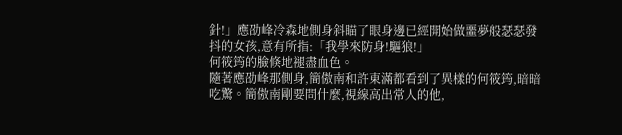針!」應劭峰冷森地側身斜瞄了眼身邊已經開始做噩夢般瑟瑟發抖的女孩,意有所指:「我學來防身!驅狼!」
何筱筠的臉倏地褪盡血色。
隨著應劭峰那側身,簡傲南和許東滿都看到了異樣的何筱筠,暗暗吃驚。簡傲南剛要問什麼,視線高出常人的他,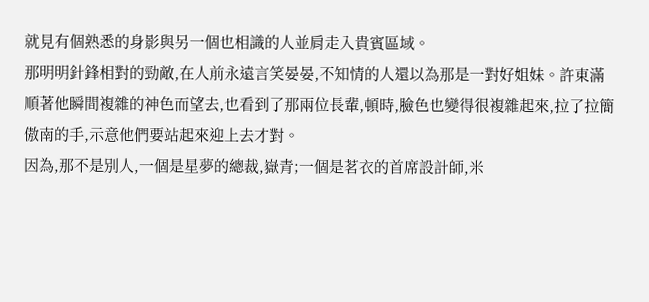就見有個熟悉的身影與另一個也相識的人並肩走入貴賓區域。
那明明針鋒相對的勁敵,在人前永遠言笑晏晏,不知情的人還以為那是一對好姐妹。許東滿順著他瞬間複雜的神色而望去,也看到了那兩位長輩,頓時,臉色也變得很複雜起來,拉了拉簡傲南的手,示意他們要站起來迎上去才對。
因為,那不是別人,一個是星夢的總裁,嶽青;一個是茗衣的首席設計師,米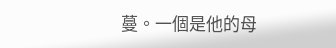蔓。一個是他的母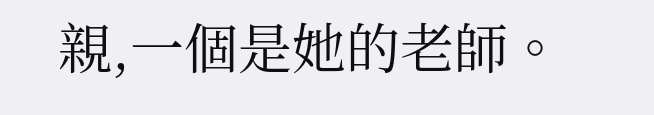親,一個是她的老師。